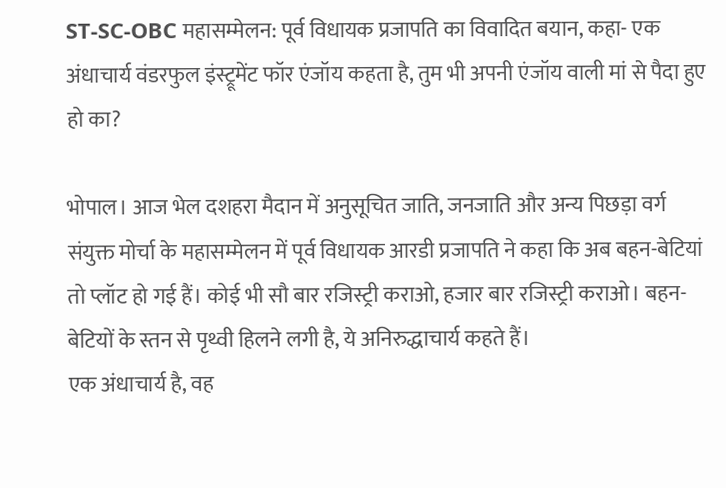ST-SC-OBC महासम्मेलन: पूर्व विधायक प्रजापति का विवादित बयान, कहा- एक अंधाचार्य वंडरफुल इंस्ट्रूमेंट फॉर एंजॉय कहता है, तुम भी अपनी एंजॉय वाली मां से पैदा हुए हो का?

भोपाल। आज भेल दशहरा मैदान में अनुसूचित जाति, जनजाति और अन्य पिछड़ा वर्ग संयुक्त मोर्चा के महासम्मेलन में पूर्व विधायक आरडी प्रजापति ने कहा कि अब बहन-बेटियां तो प्लॉट हो गई हैं। कोई भी सौ बार रजिस्ट्री कराओ, हजार बार रजिस्ट्री कराओ। बहन-बेटियों के स्तन से पृथ्वी हिलने लगी है, ये अनिरुद्धाचार्य कहते हैं।
एक अंधाचार्य है, वह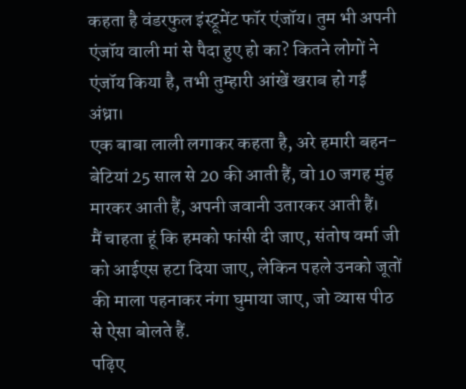कहता है वंडरफुल इंस्ट्रूमेंट फॉर एंजॉय। तुम भी अपनी एंजॉय वाली मां से पैदा हुए हो का? कितने लोगों ने एंजॉय किया है, तभी तुम्हारी आंखें खराब हो गईं अंध्रा।
एक बाबा लाली लगाकर कहता है, अरे हमारी बहन-बेटियां 25 साल से 20 की आती हैं, वो 10 जगह मुंह मारकर आती हैं, अपनी जवानी उतारकर आती हैं।
मैं चाहता हूं कि हमको फांसी दी जाए, संतोष वर्मा जी को आईएस हटा दिया जाए, लेकिन पहले उनको जूतों की माला पहनाकर नंगा घुमाया जाए, जो व्यास पीठ से ऐसा बोलते हैं.
पढ़िए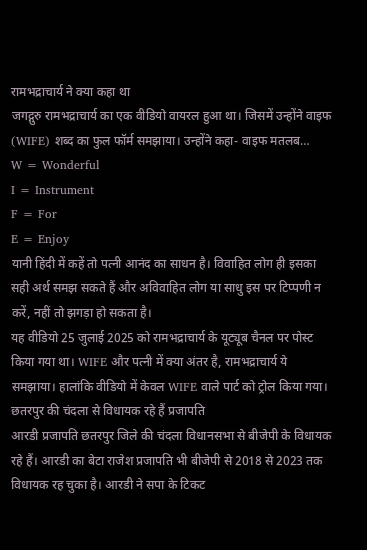रामभद्राचार्य ने क्या कहा था
जगद्गुरु रामभद्राचार्य का एक वीडियो वायरल हुआ था। जिसमें उन्होंने वाइफ (WIFE) शब्द का फुल फॉर्म समझाया। उन्होंने कहा- वाइफ मतलब…
W = Wonderful
I = Instrument
F = For
E = Enjoy
यानी हिंदी में कहें तो पत्नी आनंद का साधन है। विवाहित लोग ही इसका सही अर्थ समझ सकते हैं और अविवाहित लोग या साधु इस पर टिप्पणी न करें, नहीं तो झगड़ा हो सकता है।
यह वीडियो 25 जुलाई 2025 को रामभद्राचार्य के यूट्यूब चैनल पर पोस्ट किया गया था। WIFE और पत्नी में क्या अंतर है, रामभद्राचार्य ये समझाया। हालांकि वीडियो में केवल WIFE वाले पार्ट को ट्रोल किया गया।
छतरपुर की चंदला से विधायक रहे हैं प्रजापति
आरडी प्रजापति छतरपुर जिले की चंदला विधानसभा से बीजेपी के विधायक रहे हैं। आरडी का बेटा राजेश प्रजापति भी बीजेपी से 2018 से 2023 तक विधायक रह चुका है। आरडी ने सपा के टिकट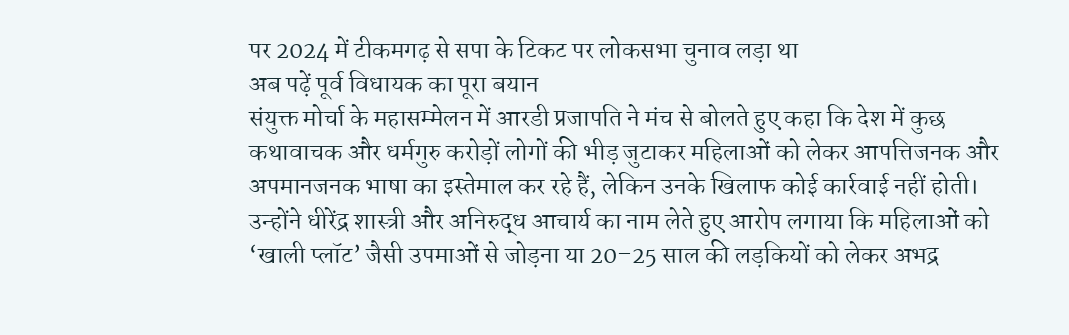पर 2024 में टीकमगढ़ से सपा के टिकट पर लोकसभा चुनाव लड़ा था
अब पढ़ें पूर्व विधायक का पूरा बयान
संयुक्त मोर्चा के महासम्मेलन में आरडी प्रजापति ने मंच से बोलते हुए कहा कि देश में कुछ कथावाचक और धर्मगुरु करोड़ों लोगों की भीड़ जुटाकर महिलाओं को लेकर आपत्तिजनक और अपमानजनक भाषा का इस्तेमाल कर रहे हैं, लेकिन उनके खिलाफ कोई कार्रवाई नहीं होती। उन्होंने धीरेंद्र शास्त्री और अनिरुद्ध आचार्य का नाम लेते हुए आरोप लगाया कि महिलाओं को ‘खाली प्लॉट’ जैसी उपमाओं से जोड़ना या 20–25 साल की लड़कियों को लेकर अभद्र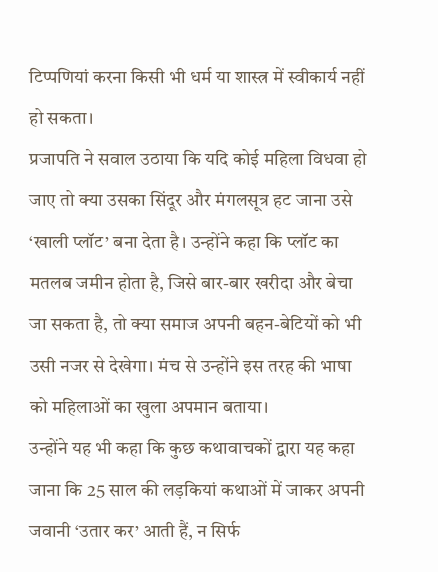टिप्पणियां करना किसी भी धर्म या शास्त्र में स्वीकार्य नहीं हो सकता।
प्रजापति ने सवाल उठाया कि यदि कोई महिला विधवा हो जाए तो क्या उसका सिंदूर और मंगलसूत्र हट जाना उसे ‘खाली प्लॉट’ बना देता है। उन्होंने कहा कि प्लॉट का मतलब जमीन होता है, जिसे बार-बार खरीदा और बेचा जा सकता है, तो क्या समाज अपनी बहन-बेटियों को भी उसी नजर से देखेगा। मंच से उन्होंने इस तरह की भाषा को महिलाओं का खुला अपमान बताया।
उन्होंने यह भी कहा कि कुछ कथावाचकों द्वारा यह कहा जाना कि 25 साल की लड़कियां कथाओं में जाकर अपनी जवानी ‘उतार कर’ आती हैं, न सिर्फ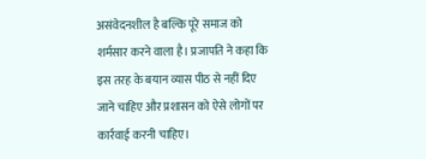असंवेदनशील है बल्कि पूरे समाज को शर्मसार करने वाला है। प्रजापति ने कहा कि इस तरह के बयान व्यास पीठ से नहीं दिए जाने चाहिए और प्रशासन को ऐसे लोगों पर कार्रवाई करनी चाहिए।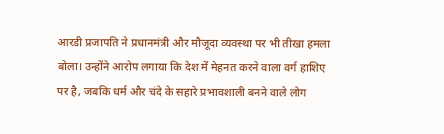आरडी प्रजापति ने प्रधानमंत्री और मौजूदा व्यवस्था पर भी तीखा हमला बोला। उन्होंने आरोप लगाया कि देश में मेहनत करने वाला वर्ग हाशिए पर है, जबकि धर्म और चंदे के सहारे प्रभावशाली बनने वाले लोग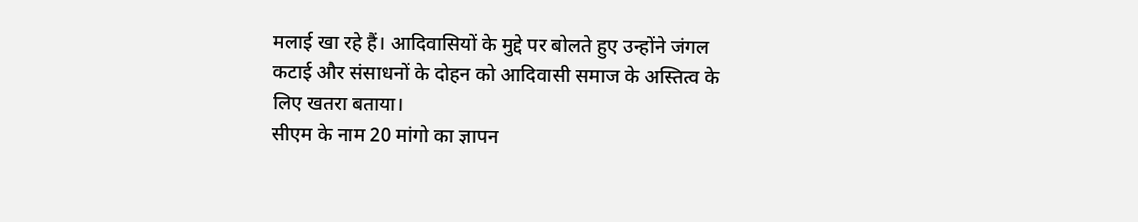मलाई खा रहे हैं। आदिवासियों के मुद्दे पर बोलते हुए उन्होंने जंगल कटाई और संसाधनों के दोहन को आदिवासी समाज के अस्तित्व के लिए खतरा बताया।
सीएम के नाम 20 मांगो का ज्ञापन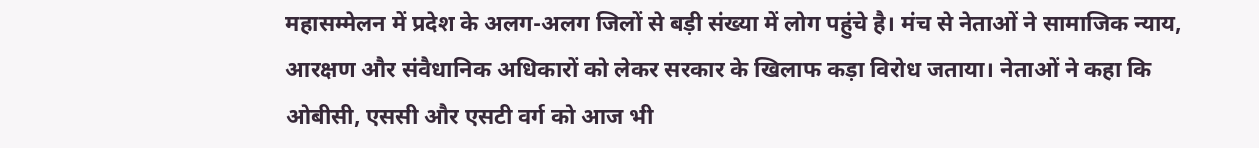महासम्मेलन में प्रदेश के अलग-अलग जिलों से बड़ी संख्या में लोग पहुंचे है। मंच से नेताओं ने सामाजिक न्याय, आरक्षण और संवैधानिक अधिकारों को लेकर सरकार के खिलाफ कड़ा विरोध जताया। नेताओं ने कहा कि ओबीसी, एससी और एसटी वर्ग को आज भी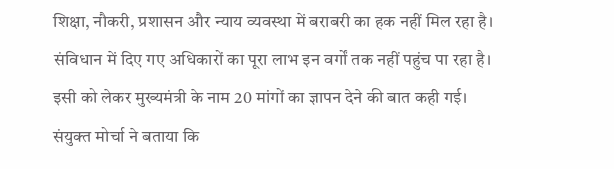शिक्षा, नौकरी, प्रशासन और न्याय व्यवस्था में बराबरी का हक नहीं मिल रहा है। संविधान में दिए गए अधिकारों का पूरा लाभ इन वर्गों तक नहीं पहुंच पा रहा है। इसी को लेकर मुख्यमंत्री के नाम 20 मांगों का ज्ञापन देने की बात कही गई।
संयुक्त मोर्चा ने बताया कि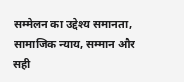सम्मेलन का उद्देश्य समानता, सामाजिक न्याय, सम्मान और सही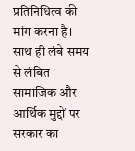प्रतिनिधित्व की मांग करना है। साथ ही लंबे समय से लंबित सामाजिक और आर्थिक मुद्दों पर सरकार का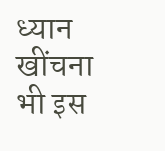ध्यान खींचना भी इस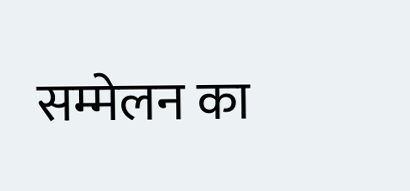सम्मेलन का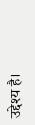उद्देश्य है।